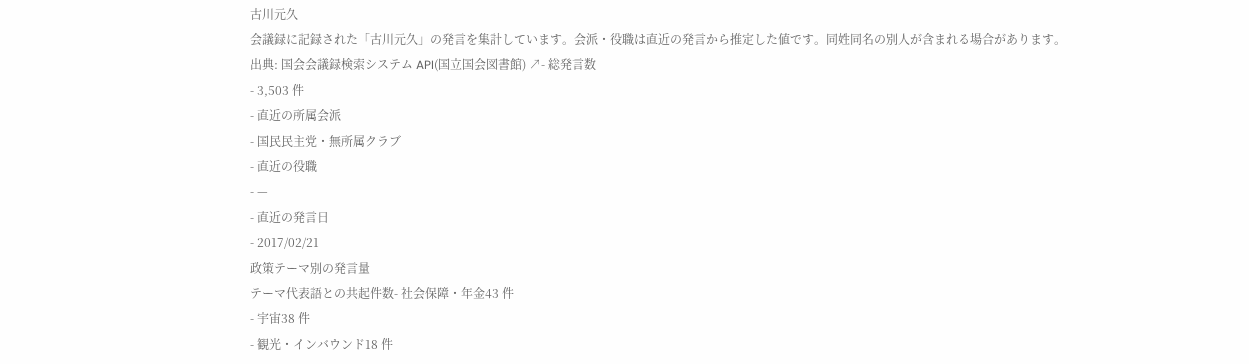古川元久
会議録に記録された「古川元久」の発言を集計しています。会派・役職は直近の発言から推定した値です。同姓同名の別人が含まれる場合があります。
出典: 国会会議録検索システム API(国立国会図書館) ↗- 総発言数
- 3,503 件
- 直近の所属会派
- 国民民主党・無所属クラブ
- 直近の役職
- —
- 直近の発言日
- 2017/02/21
政策テーマ別の発言量
テーマ代表語との共起件数- 社会保障・年金43 件
- 宇宙38 件
- 観光・インバウンド18 件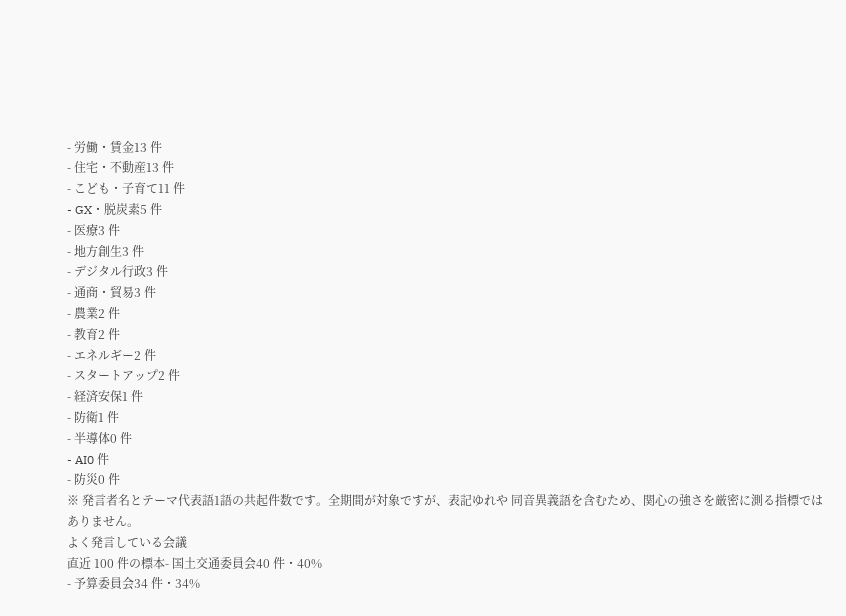- 労働・賃金13 件
- 住宅・不動産13 件
- こども・子育て11 件
- GX・脱炭素5 件
- 医療3 件
- 地方創生3 件
- デジタル行政3 件
- 通商・貿易3 件
- 農業2 件
- 教育2 件
- エネルギー2 件
- スタートアップ2 件
- 経済安保1 件
- 防衛1 件
- 半導体0 件
- AI0 件
- 防災0 件
※ 発言者名とテーマ代表語1語の共起件数です。全期間が対象ですが、表記ゆれや 同音異義語を含むため、関心の強さを厳密に測る指標ではありません。
よく発言している会議
直近 100 件の標本- 国土交通委員会40 件・40%
- 予算委員会34 件・34%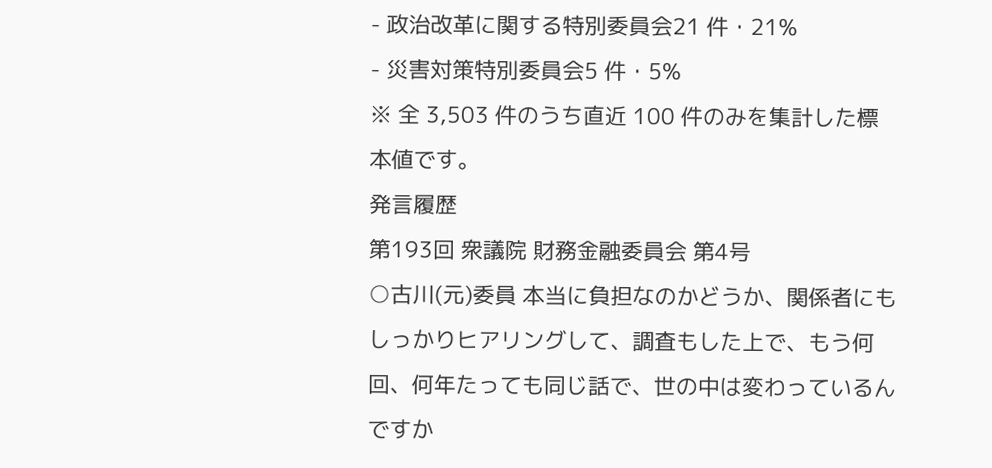- 政治改革に関する特別委員会21 件・21%
- 災害対策特別委員会5 件・5%
※ 全 3,503 件のうち直近 100 件のみを集計した標本値です。
発言履歴
第193回 衆議院 財務金融委員会 第4号
○古川(元)委員 本当に負担なのかどうか、関係者にもしっかりヒアリングして、調査もした上で、もう何回、何年たっても同じ話で、世の中は変わっているんですか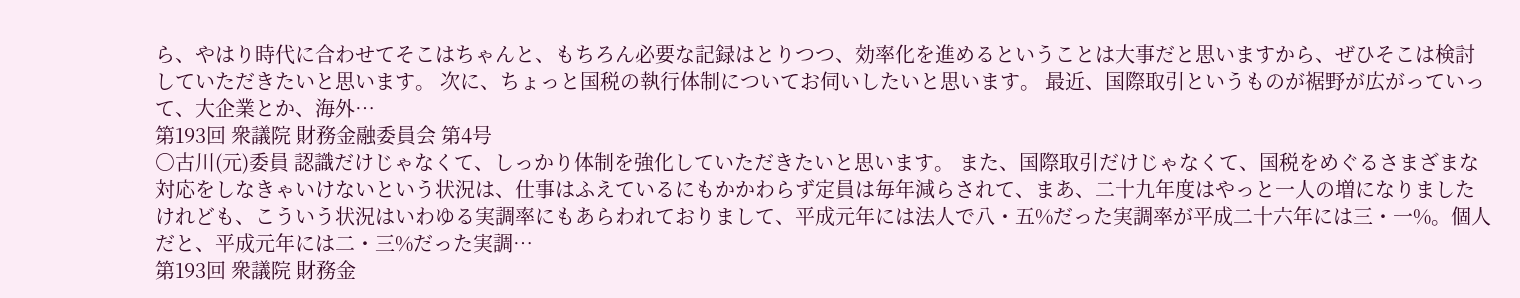ら、やはり時代に合わせてそこはちゃんと、もちろん必要な記録はとりつつ、効率化を進めるということは大事だと思いますから、ぜひそこは検討していただきたいと思います。 次に、ちょっと国税の執行体制についてお伺いしたいと思います。 最近、国際取引というものが裾野が広がっていって、大企業とか、海外…
第193回 衆議院 財務金融委員会 第4号
○古川(元)委員 認識だけじゃなくて、しっかり体制を強化していただきたいと思います。 また、国際取引だけじゃなくて、国税をめぐるさまざまな対応をしなきゃいけないという状況は、仕事はふえているにもかかわらず定員は毎年減らされて、まあ、二十九年度はやっと一人の増になりましたけれども、こういう状況はいわゆる実調率にもあらわれておりまして、平成元年には法人で八・五%だった実調率が平成二十六年には三・一%。個人だと、平成元年には二・三%だった実調…
第193回 衆議院 財務金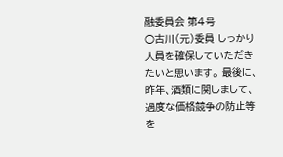融委員会 第4号
○古川(元)委員 しっかり人員を確保していただきたいと思います。 最後に、昨年、酒類に関しまして、過度な価格競争の防止等を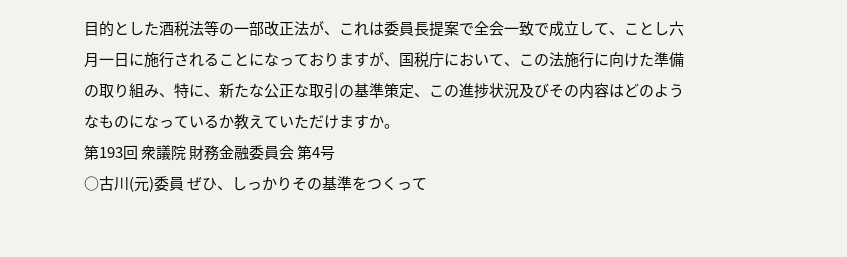目的とした酒税法等の一部改正法が、これは委員長提案で全会一致で成立して、ことし六月一日に施行されることになっておりますが、国税庁において、この法施行に向けた準備の取り組み、特に、新たな公正な取引の基準策定、この進捗状況及びその内容はどのようなものになっているか教えていただけますか。
第193回 衆議院 財務金融委員会 第4号
○古川(元)委員 ぜひ、しっかりその基準をつくって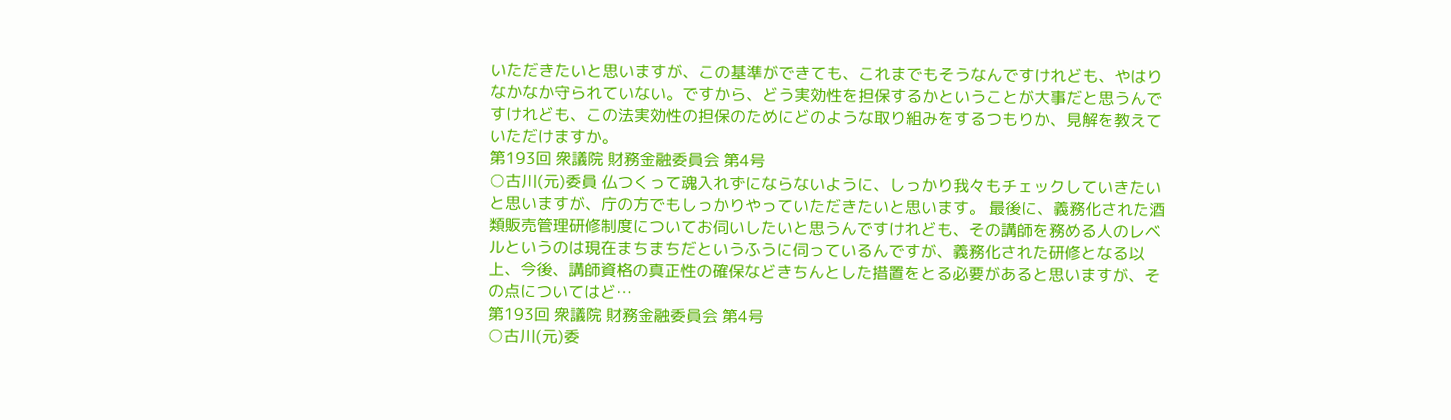いただきたいと思いますが、この基準ができても、これまでもそうなんですけれども、やはりなかなか守られていない。ですから、どう実効性を担保するかということが大事だと思うんですけれども、この法実効性の担保のためにどのような取り組みをするつもりか、見解を教えていただけますか。
第193回 衆議院 財務金融委員会 第4号
○古川(元)委員 仏つくって魂入れずにならないように、しっかり我々もチェックしていきたいと思いますが、庁の方でもしっかりやっていただきたいと思います。 最後に、義務化された酒類販売管理研修制度についてお伺いしたいと思うんですけれども、その講師を務める人のレベルというのは現在まちまちだというふうに伺っているんですが、義務化された研修となる以上、今後、講師資格の真正性の確保などきちんとした措置をとる必要があると思いますが、その点についてはど…
第193回 衆議院 財務金融委員会 第4号
○古川(元)委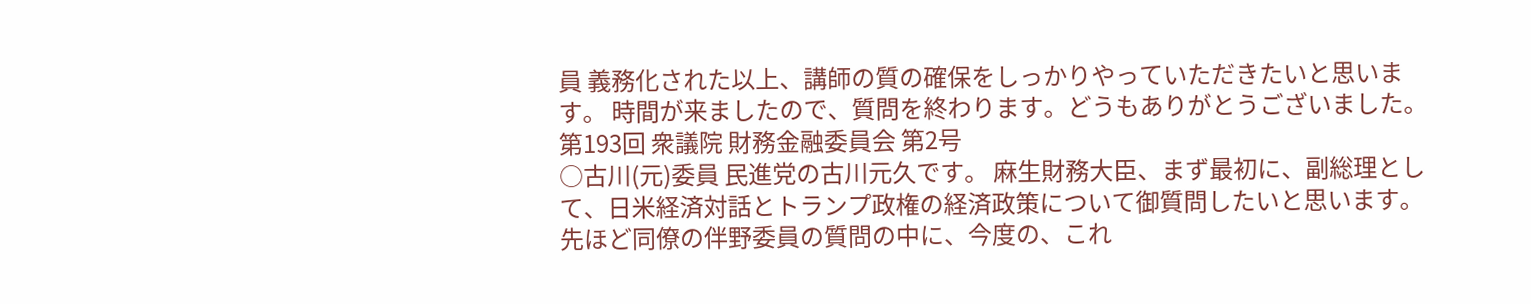員 義務化された以上、講師の質の確保をしっかりやっていただきたいと思います。 時間が来ましたので、質問を終わります。どうもありがとうございました。
第193回 衆議院 財務金融委員会 第2号
○古川(元)委員 民進党の古川元久です。 麻生財務大臣、まず最初に、副総理として、日米経済対話とトランプ政権の経済政策について御質問したいと思います。 先ほど同僚の伴野委員の質問の中に、今度の、これ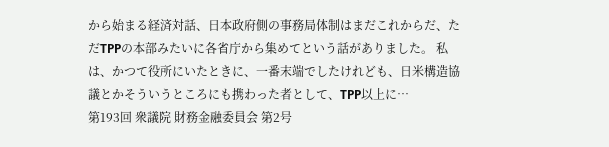から始まる経済対話、日本政府側の事務局体制はまだこれからだ、ただTPPの本部みたいに各省庁から集めてという話がありました。 私は、かつて役所にいたときに、一番末端でしたけれども、日米構造協議とかそういうところにも携わった者として、TPP以上に…
第193回 衆議院 財務金融委員会 第2号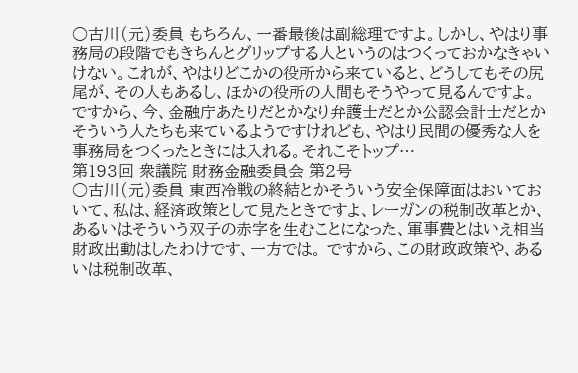○古川(元)委員 もちろん、一番最後は副総理ですよ。しかし、やはり事務局の段階でもきちんとグリップする人というのはつくっておかなきゃいけない。これが、やはりどこかの役所から来ていると、どうしてもその尻尾が、その人もあるし、ほかの役所の人間もそうやって見るんですよ。 ですから、今、金融庁あたりだとかなり弁護士だとか公認会計士だとかそういう人たちも来ているようですけれども、やはり民間の優秀な人を事務局をつくったときには入れる。それこそトップ…
第193回 衆議院 財務金融委員会 第2号
○古川(元)委員 東西冷戦の終結とかそういう安全保障面はおいておいて、私は、経済政策として見たときですよ、レーガンの税制改革とか、あるいはそういう双子の赤字を生むことになった、軍事費とはいえ相当財政出動はしたわけです、一方では。 ですから、この財政政策や、あるいは税制改革、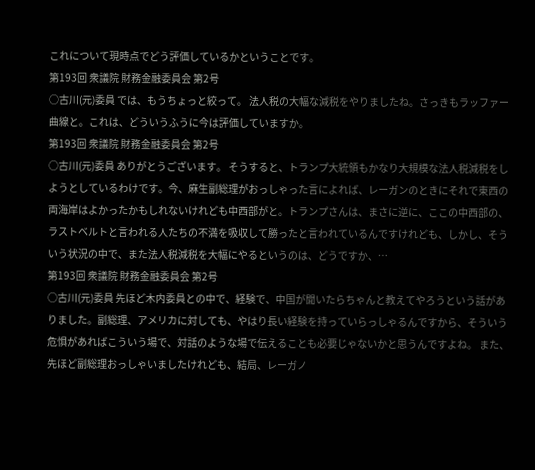これについて現時点でどう評価しているかということです。
第193回 衆議院 財務金融委員会 第2号
○古川(元)委員 では、もうちょっと絞って。 法人税の大幅な減税をやりましたね。さっきもラッファー曲線と。これは、どういうふうに今は評価していますか。
第193回 衆議院 財務金融委員会 第2号
○古川(元)委員 ありがとうございます。 そうすると、トランプ大統領もかなり大規模な法人税減税をしようとしているわけです。今、麻生副総理がおっしゃった言によれば、レーガンのときにそれで東西の両海岸はよかったかもしれないけれども中西部がと。トランプさんは、まさに逆に、ここの中西部の、ラストベルトと言われる人たちの不満を吸収して勝ったと言われているんですけれども、しかし、そういう状況の中で、また法人税減税を大幅にやるというのは、どうですか、…
第193回 衆議院 財務金融委員会 第2号
○古川(元)委員 先ほど木内委員との中で、経験で、中国が聞いたらちゃんと教えてやろうという話がありました。副総理、アメリカに対しても、やはり長い経験を持っていらっしゃるんですから、そういう危惧があればこういう場で、対話のような場で伝えることも必要じゃないかと思うんですよね。 また、先ほど副総理おっしゃいましたけれども、結局、レーガノ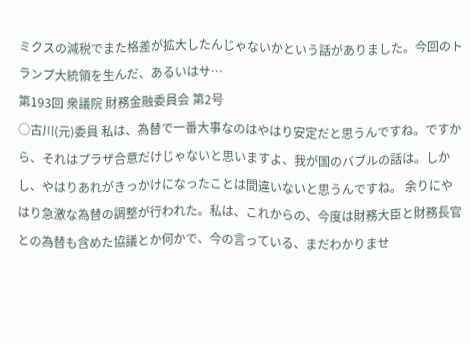ミクスの減税でまた格差が拡大したんじゃないかという話がありました。今回のトランプ大統領を生んだ、あるいはサ…
第193回 衆議院 財務金融委員会 第2号
○古川(元)委員 私は、為替で一番大事なのはやはり安定だと思うんですね。ですから、それはプラザ合意だけじゃないと思いますよ、我が国のバブルの話は。しかし、やはりあれがきっかけになったことは間違いないと思うんですね。 余りにやはり急激な為替の調整が行われた。私は、これからの、今度は財務大臣と財務長官との為替も含めた協議とか何かで、今の言っている、まだわかりませ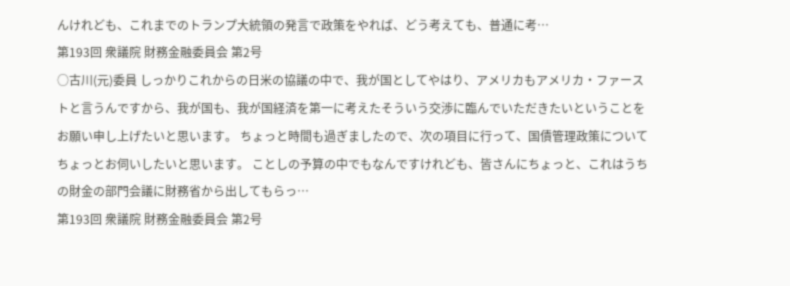んけれども、これまでのトランプ大統領の発言で政策をやれば、どう考えても、普通に考…
第193回 衆議院 財務金融委員会 第2号
○古川(元)委員 しっかりこれからの日米の協議の中で、我が国としてやはり、アメリカもアメリカ・ファーストと言うんですから、我が国も、我が国経済を第一に考えたそういう交渉に臨んでいただきたいということをお願い申し上げたいと思います。 ちょっと時間も過ぎましたので、次の項目に行って、国債管理政策についてちょっとお伺いしたいと思います。 ことしの予算の中でもなんですけれども、皆さんにちょっと、これはうちの財金の部門会議に財務省から出してもらっ…
第193回 衆議院 財務金融委員会 第2号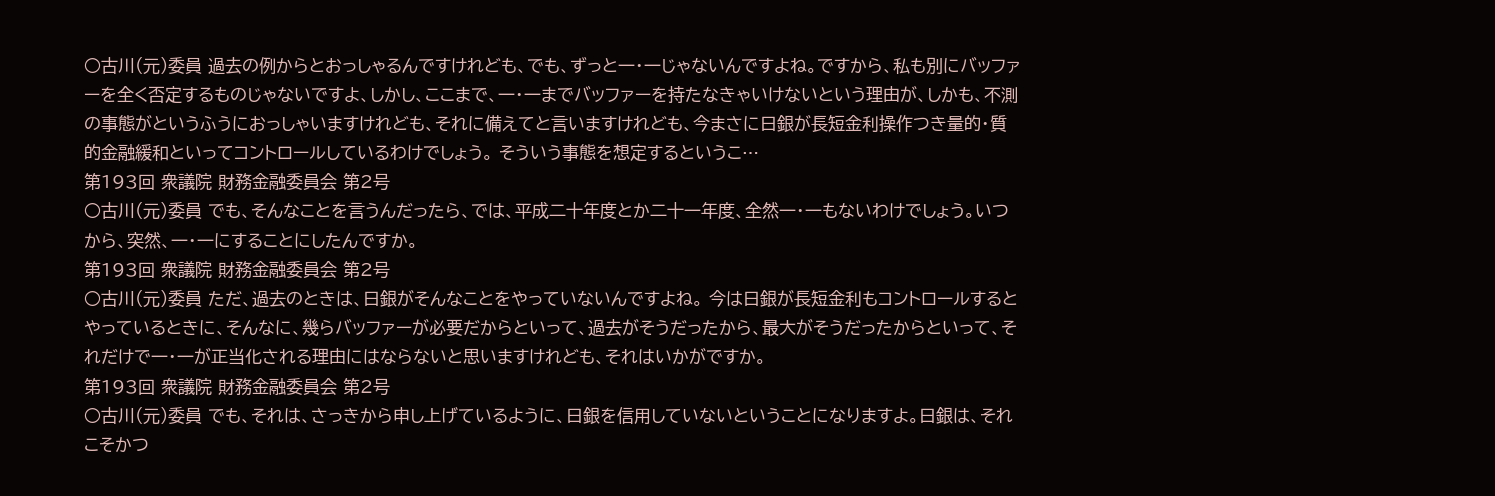○古川(元)委員 過去の例からとおっしゃるんですけれども、でも、ずっと一・一じゃないんですよね。ですから、私も別にバッファーを全く否定するものじゃないですよ、しかし、ここまで、一・一までバッファーを持たなきゃいけないという理由が、しかも、不測の事態がというふうにおっしゃいますけれども、それに備えてと言いますけれども、今まさに日銀が長短金利操作つき量的・質的金融緩和といってコントロールしているわけでしょう。 そういう事態を想定するというこ…
第193回 衆議院 財務金融委員会 第2号
○古川(元)委員 でも、そんなことを言うんだったら、では、平成二十年度とか二十一年度、全然一・一もないわけでしょう。いつから、突然、一・一にすることにしたんですか。
第193回 衆議院 財務金融委員会 第2号
○古川(元)委員 ただ、過去のときは、日銀がそんなことをやっていないんですよね。 今は日銀が長短金利もコントロールするとやっているときに、そんなに、幾らバッファーが必要だからといって、過去がそうだったから、最大がそうだったからといって、それだけで一・一が正当化される理由にはならないと思いますけれども、それはいかがですか。
第193回 衆議院 財務金融委員会 第2号
○古川(元)委員 でも、それは、さっきから申し上げているように、日銀を信用していないということになりますよ。日銀は、それこそかつ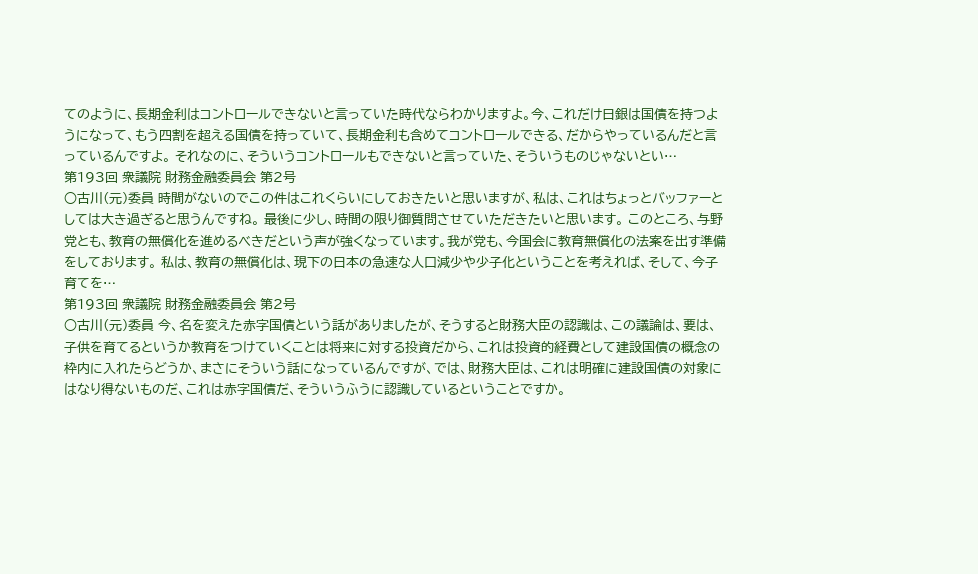てのように、長期金利はコントロールできないと言っていた時代ならわかりますよ。今、これだけ日銀は国債を持つようになって、もう四割を超える国債を持っていて、長期金利も含めてコントロールできる、だからやっているんだと言っているんですよ。 それなのに、そういうコントロールもできないと言っていた、そういうものじゃないとい…
第193回 衆議院 財務金融委員会 第2号
○古川(元)委員 時間がないのでこの件はこれくらいにしておきたいと思いますが、私は、これはちょっとバッファーとしては大き過ぎると思うんですね。 最後に少し、時間の限り御質問させていただきたいと思います。 このところ、与野党とも、教育の無償化を進めるべきだという声が強くなっています。我が党も、今国会に教育無償化の法案を出す準備をしております。 私は、教育の無償化は、現下の日本の急速な人口減少や少子化ということを考えれば、そして、今子育てを…
第193回 衆議院 財務金融委員会 第2号
○古川(元)委員 今、名を変えた赤字国債という話がありましたが、そうすると財務大臣の認識は、この議論は、要は、子供を育てるというか教育をつけていくことは将来に対する投資だから、これは投資的経費として建設国債の概念の枠内に入れたらどうか、まさにそういう話になっているんですが、では、財務大臣は、これは明確に建設国債の対象にはなり得ないものだ、これは赤字国債だ、そういうふうに認識しているということですか。